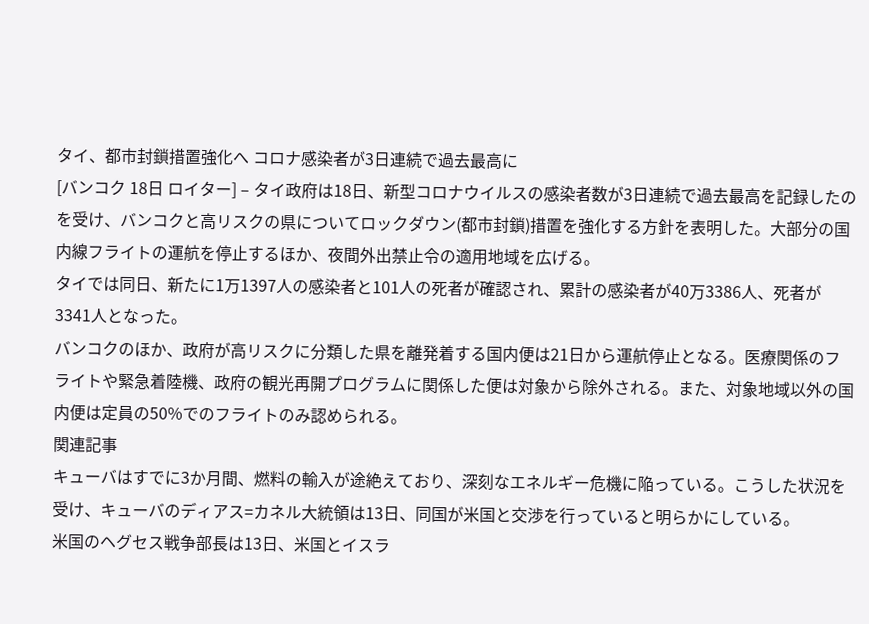タイ、都市封鎖措置強化へ コロナ感染者が3日連続で過去最高に
[バンコク 18日 ロイター] – タイ政府は18日、新型コロナウイルスの感染者数が3日連続で過去最高を記録したのを受け、バンコクと高リスクの県についてロックダウン(都市封鎖)措置を強化する方針を表明した。大部分の国内線フライトの運航を停止するほか、夜間外出禁止令の適用地域を広げる。
タイでは同日、新たに1万1397人の感染者と101人の死者が確認され、累計の感染者が40万3386人、死者が3341人となった。
バンコクのほか、政府が高リスクに分類した県を離発着する国内便は21日から運航停止となる。医療関係のフライトや緊急着陸機、政府の観光再開プログラムに関係した便は対象から除外される。また、対象地域以外の国内便は定員の50%でのフライトのみ認められる。
関連記事
キューバはすでに3か月間、燃料の輸入が途絶えており、深刻なエネルギー危機に陥っている。こうした状況を受け、キューバのディアス=カネル大統領は13日、同国が米国と交渉を行っていると明らかにしている。
米国のヘグセス戦争部長は13日、米国とイスラ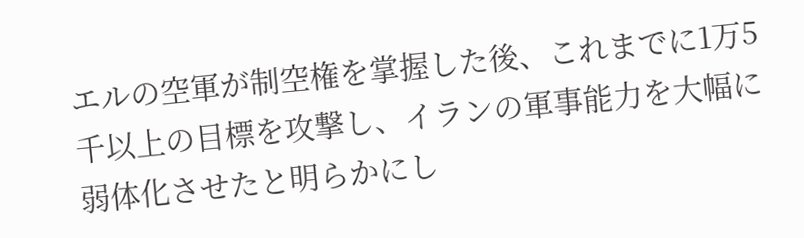エルの空軍が制空権を掌握した後、これまでに1万5千以上の目標を攻撃し、イランの軍事能力を大幅に弱体化させたと明らかにし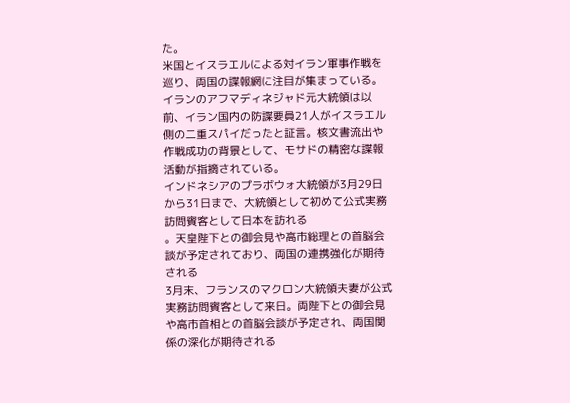た。
米国とイスラエルによる対イラン軍事作戦を巡り、両国の諜報網に注目が集まっている。イランのアフマディネジャド元大統領は以前、イラン国内の防諜要員21人がイスラエル側の二重スパイだったと証言。核文書流出や作戦成功の背景として、モサドの精密な諜報活動が指摘されている。
インドネシアのプラボウォ大統領が3月29日から31日まで、大統領として初めて公式実務訪問賓客として日本を訪れる
。天皇陛下との御会見や高市総理との首脳会談が予定されており、両国の連携強化が期待される
3月末、フランスのマクロン大統領夫妻が公式実務訪問賓客として来日。両陛下との御会見や高市首相との首脳会談が予定され、両国関係の深化が期待される